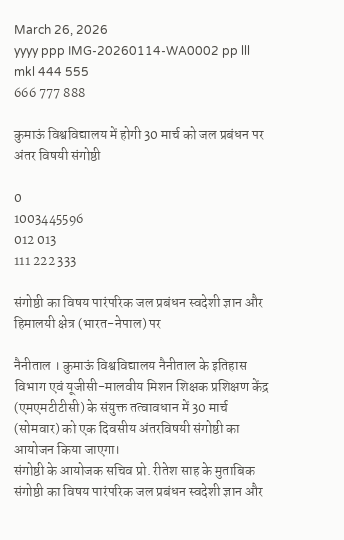March 26, 2026
yyyy ppp IMG-20260114-WA0002 pp lll mkl 444 555
666 777 888

कुमाऊं विश्वविद्यालय में होगी 30 मार्च को जल प्रबंधन पर अंतर विषयी संगोष्ठी

0
1003445596
012 013
111 222 333

संगोष्ठी का विषय पारंपरिक जल प्रबंधन स्वदेशी ज्ञान और हिमालयी क्षेत्र (भारत-नेपाल) पर

नैनीताल । कुमाऊं विश्वविद्यालय नैनीताल के इतिहास विभाग एवं यूजीसी-मालवीय मिशन शिक्षक प्रशिक्षण केंद्र (एमएमटीटीसी) के संयुक्त तत्वावधान में 30 मार्च (सोमवार) को एक दिवसीय अंतरविषयी संगोष्ठी का आयोजन किया जाएगा।
संगोष्ठी के आयोजक सचिव प्रो. रीतेश साह के मुताबिक संगोष्ठी का विषय पारंपरिक जल प्रबंधन स्वदेशी ज्ञान और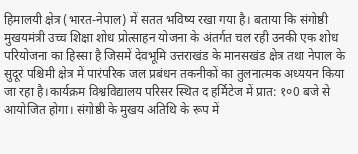हिमालयी क्षेत्र (भारत-नेपाल) में सतत भविष्य रखा गया है। बताया कि संगोष्ठी मुखयमंत्री उच्च शिक्षा शोध प्रोत्साहन योजना के अंतर्गत चल रही उनकी एक शोध परियोजना का हिस्सा है जिसमें देवभूमि उत्तराखंड के मानसखंड क्षेत्र तथा नेपाल के सुदूर पश्चिमी क्षेत्र में पारंपरिक जल प्रबंधन तकनीकों का तुलनात्मक अध्ययन किया जा रहा है।कार्यक्रम विश्वविद्यालय परिसर स्थित द हर्मिटेज में प्रात: १०0 बजे से आयोजित होगा। संगोष्ठी के मुखय अतिथि के रूप में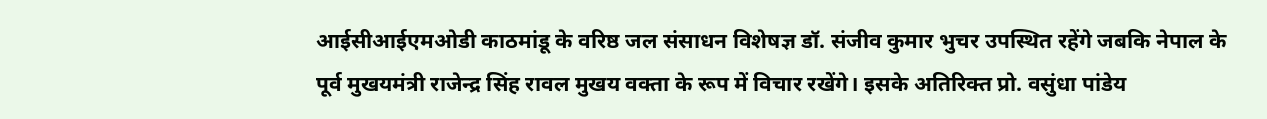आईसीआईएमओडी काठमांडू के वरिष्ठ जल संसाधन विशेषज्ञ डॉ. संजीव कुमार भुचर उपस्थित रहेंगे जबकि नेपाल के पूर्व मुखयमंत्री राजेन्द्र सिंह रावल मुखय वक्ता के रूप में विचार रखेंगे। इसके अतिरिक्त प्रो. वसुंधा पांडेय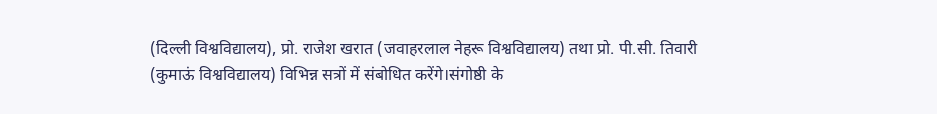(दिल्ली विश्वविद्यालय), प्रो. राजेश खरात (जवाहरलाल नेहरू विश्वविद्यालय) तथा प्रो. पी.सी. तिवारी (कुमाऊं विश्वविद्यालय) विभिन्न सत्रों में संबोधित करेंगे।संगोष्ठी के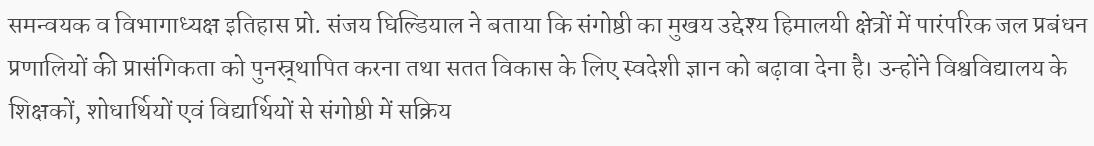समन्वयक व विभागाध्यक्ष इतिहास प्रो. संजय घिल्डियाल ने बताया कि संगोष्ठी का मुखय उद्देश्य हिमालयी क्षेत्रों में पारंपरिक जल प्रबंधन प्रणालियों की प्रासंगिकता को पुनस्र्थापित करना तथा सतत विकास के लिए स्वदेशी ज्ञान को बढ़ावा देना है। उन्होंने विश्वविद्यालय के शिक्षकों, शोधार्थियों एवं विद्यार्थियों से संगोष्ठी में सक्रिय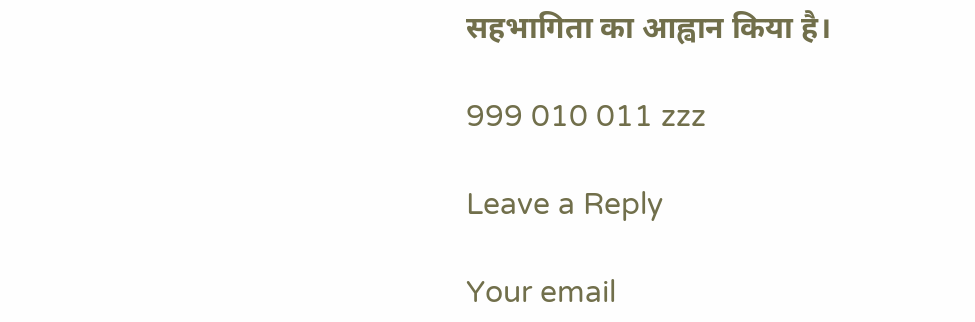सहभागिता का आह्वान किया है।

999 010 011 zzz

Leave a Reply

Your email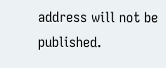address will not be published.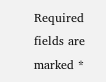Required fields are marked *